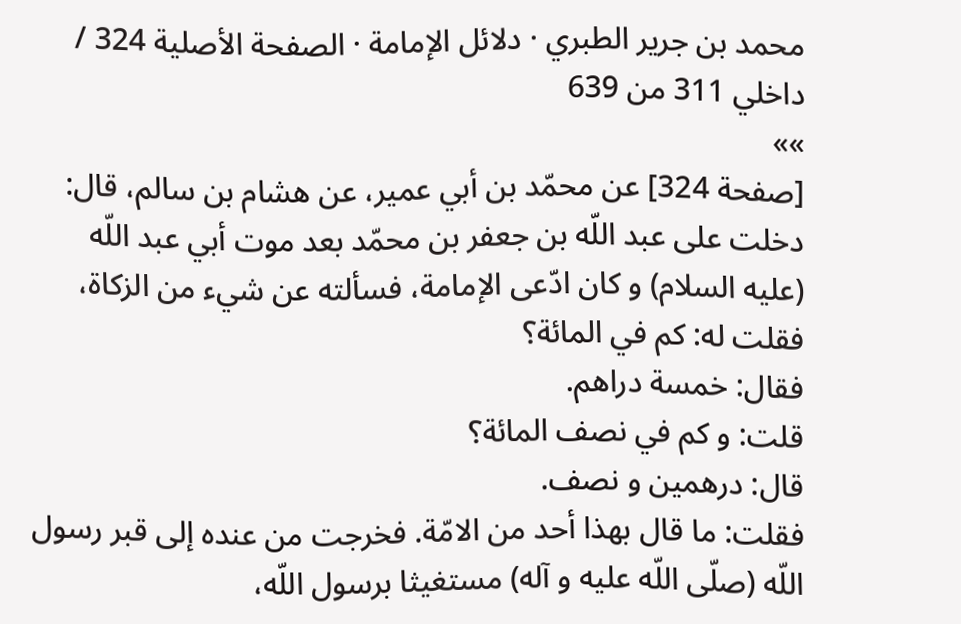محمد بن جرير الطبري · دلائل الإمامة · الصفحة الأصلية 324 / داخلي 311 من 639
»»
[صفحة 324] عن محمّد بن أبي عمير، عن هشام بن سالم، قال: دخلت على عبد اللّه بن جعفر بن محمّد بعد موت أبي عبد اللّه (عليه السلام) و كان ادّعى الإمامة، فسألته عن شيء من الزكاة، فقلت له: كم في المائة؟
فقال: خمسة دراهم.
قلت: و كم في نصف المائة؟
قال: درهمين و نصف.
فقلت: ما قال بهذا أحد من الامّة. فخرجت من عنده إلى قبر رسول اللّه (صلّى اللّه عليه و آله) مستغيثا برسول اللّه،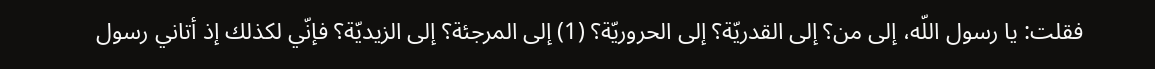فقلت: يا رسول اللّه، إلى من؟ إلى القدريّة؟ إلى الحروريّة؟ (1) إلى المرجئة؟ إلى الزيديّة؟ فإنّي لكذلك إذ أتاني رسول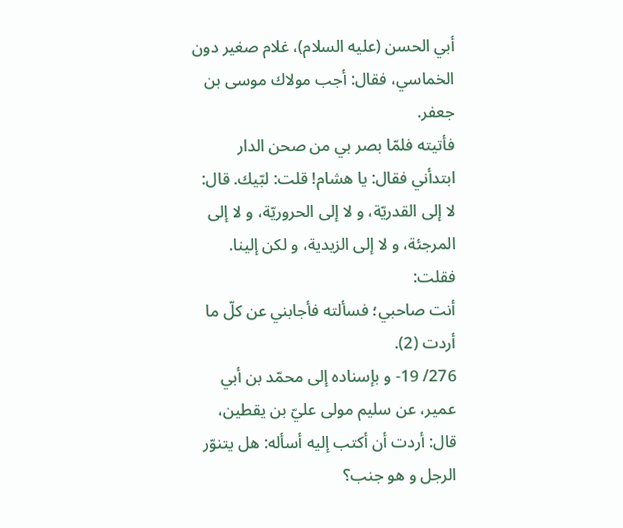أبي الحسن (عليه السلام)، غلام صغير دون الخماسي، فقال: أجب مولاك موسى بن جعفر.
فأتيته فلمّا بصر بي من صحن الدار ابتدأني فقال: يا هشام! قلت: لبّيك. قال:
لا إلى القدريّة، و لا إلى الحروريّة، و لا إلى المرجئة، و لا إلى الزيدية، و لكن إلينا. فقلت:
أنت صاحبي؛ فسألته فأجابني عن كلّ ما أردت (2).
276/ 19- و بإسناده إلى محمّد بن أبي عمير، عن سليم مولى عليّ بن يقطين، قال: أردت أن أكتب إليه أسأله: هل يتنوّر الرجل و هو جنب؟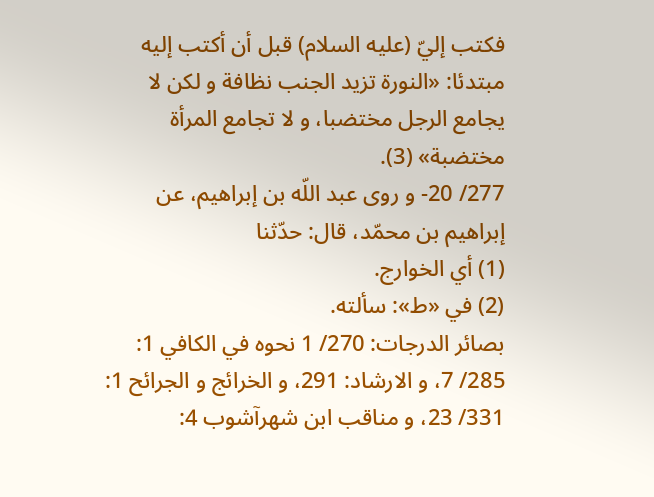فكتب إليّ (عليه السلام) قبل أن أكتب إليه مبتدئا: «النورة تزيد الجنب نظافة و لكن لا يجامع الرجل مختضبا، و لا تجامع المرأة مختضبة» (3).
277/ 20- و روى عبد اللّه بن إبراهيم، عن إبراهيم بن محمّد، قال: حدّثنا
(1) أي الخوارج.
(2) في «ط»: سألته.
بصائر الدرجات: 270/ 1 نحوه في الكافي 1: 285/ 7، و الارشاد: 291، و الخرائج و الجرائح 1: 331/ 23، و مناقب ابن شهرآشوب 4: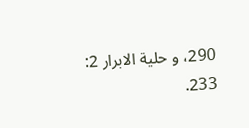290، و حلية الابرار 2: 233.